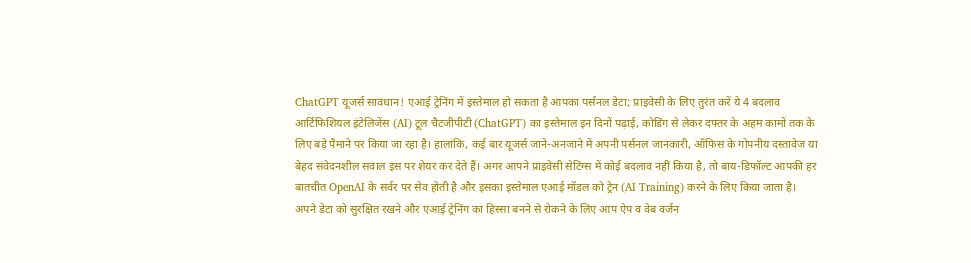ChatGPT यूजर्स सावधान! एआई ट्रेनिंग में इस्तेमाल हो सकता है आपका पर्सनल डेटा; प्राइवेसी के लिए तुरंत करें ये 4 बदलाव
आर्टिफिशियल इंटेलिजेंस (AI) टूल चैटजीपीटी (ChatGPT) का इस्तेमाल इन दिनों पढ़ाई, कोडिंग से लेकर दफ्तर के अहम कामों तक के लिए बड़े पैमाने पर किया जा रहा है। हालांकि, कई बार यूजर्स जाने-अनजाने में अपनी पर्सनल जानकारी, ऑफिस के गोपनीय दस्तावेज या बेहद संवेदनशील सवाल इस पर शेयर कर देते हैं। अगर आपने प्राइवेसी सेटिंग्स में कोई बदलाव नहीं किया है, तो बाय-डिफॉल्ट आपकी हर बातचीत OpenAI के सर्वर पर सेव होती है और इसका इस्तेमाल एआई मॉडल को ट्रेन (AI Training) करने के लिए किया जाता है।
अपने डेटा को सुरक्षित रखने और एआई ट्रेनिंग का हिस्सा बनने से रोकने के लिए आप ऐप व वेब वर्जन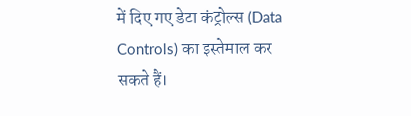में दिए गए डेटा कंट्रोल्स (Data Controls) का इस्तेमाल कर सकते हैं।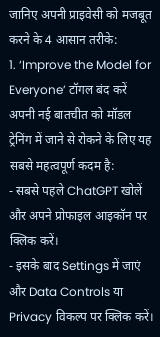जानिए अपनी प्राइवेसी को मजबूत करने के 4 आसान तरीके:
1. ‘Improve the Model for Everyone’ टॉगल बंद करें
अपनी नई बातचीत को मॉडल ट्रेनिंग में जाने से रोकने के लिए यह सबसे महत्वपूर्ण कदम है:
- सबसे पहले ChatGPT खोलें और अपने प्रोफाइल आइकॉन पर क्लिक करें।
- इसके बाद Settings में जाएं और Data Controls या Privacy विकल्प पर क्लिक करें।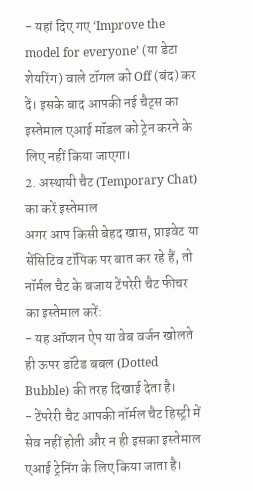- यहां दिए गए ‘Improve the model for everyone’ (या डेटा शेयरिंग) वाले टॉगल को Off (बंद) कर दें। इसके बाद आपकी नई चैट्स का इस्तेमाल एआई मॉडल को ट्रेन करने के लिए नहीं किया जाएगा।
2. अस्थायी चैट (Temporary Chat) का करें इस्तेमाल
अगर आप किसी बेहद खास, प्राइवेट या सेंसिटिव टॉपिक पर बात कर रहे हैं, तो नॉर्मल चैट के बजाय टेंपरेरी चैट फीचर का इस्तेमाल करें:
- यह ऑप्शन ऐप या वेब वर्जन खोलते ही ऊपर डॉटेड बबल (Dotted Bubble) की तरह दिखाई देता है।
- टेंपरेरी चैट आपकी नॉर्मल चैट हिस्ट्री में सेव नहीं होती और न ही इसका इस्तेमाल एआई ट्रेनिंग के लिए किया जाता है।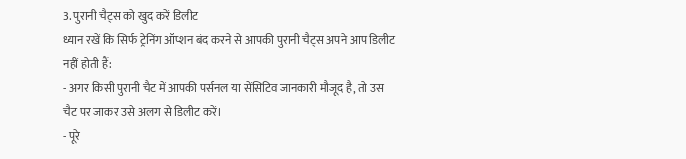3. पुरानी चैट्स को खुद करें डिलीट
ध्यान रखें कि सिर्फ ट्रेनिंग ऑप्शन बंद करने से आपकी पुरानी चैट्स अपने आप डिलीट नहीं होती हैं:
- अगर किसी पुरानी चैट में आपकी पर्सनल या सेंसिटिव जानकारी मौजूद है, तो उस चैट पर जाकर उसे अलग से डिलीट करें।
- पूरे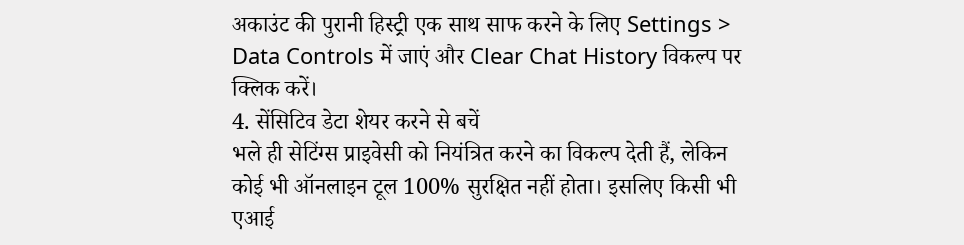अकाउंट की पुरानी हिस्ट्री एक साथ साफ करने के लिए Settings > Data Controls में जाएं और Clear Chat History विकल्प पर क्लिक करें।
4. सेंसिटिव डेटा शेयर करने से बचें
भले ही सेटिंग्स प्राइवेसी को नियंत्रित करने का विकल्प देती हैं, लेकिन कोई भी ऑनलाइन टूल 100% सुरक्षित नहीं होता। इसलिए किसी भी एआई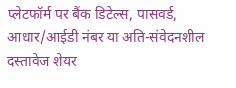प्लेटफॉर्म पर बैंक डिटेल्स, पासवर्ड, आधार/आईडी नंबर या अति-संवेदनशील दस्तावेज शेयर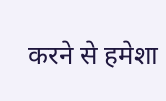करने से हमेशा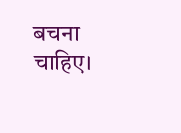बचना चाहिए।